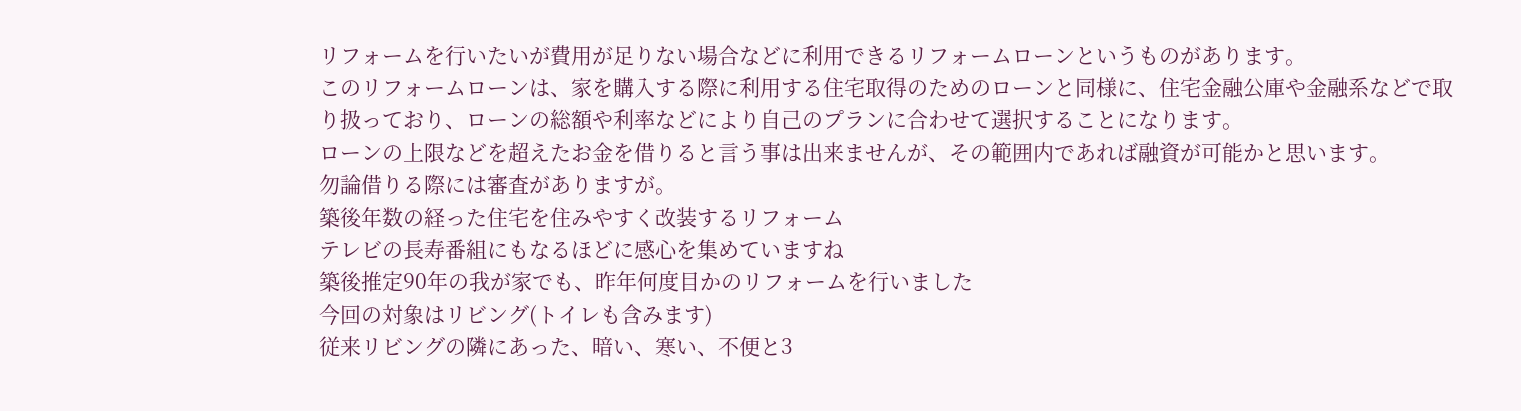リフォームを行いたいが費用が足りない場合などに利用できるリフォームローンというものがあります。
このリフォームローンは、家を購入する際に利用する住宅取得のためのローンと同様に、住宅金融公庫や金融系などで取り扱っており、ローンの総額や利率などにより自己のプランに合わせて選択することになります。
ローンの上限などを超えたお金を借りると言う事は出来ませんが、その範囲内であれば融資が可能かと思います。
勿論借りる際には審査がありますが。
築後年数の経った住宅を住みやすく改装するリフォーム
テレビの長寿番組にもなるほどに感心を集めていますね
築後推定90年の我が家でも、昨年何度目かのリフォームを行いました
今回の対象はリビング(トイレも含みます)
従来リビングの隣にあった、暗い、寒い、不便と3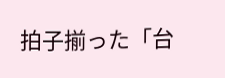拍子揃った「台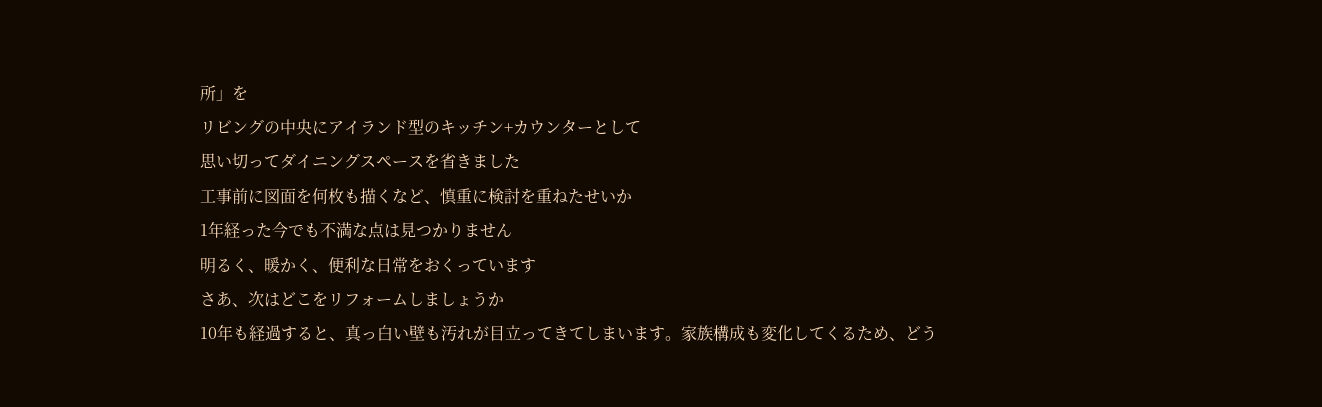所」を
リビングの中央にアイランド型のキッチン+カウンターとして
思い切ってダイニングスペースを省きました
工事前に図面を何枚も描くなど、慎重に検討を重ねたせいか
1年経った今でも不満な点は見つかりません
明るく、暖かく、便利な日常をおくっています
さあ、次はどこをリフォームしましょうか
10年も経過すると、真っ白い壁も汚れが目立ってきてしまいます。家族構成も変化してくるため、どう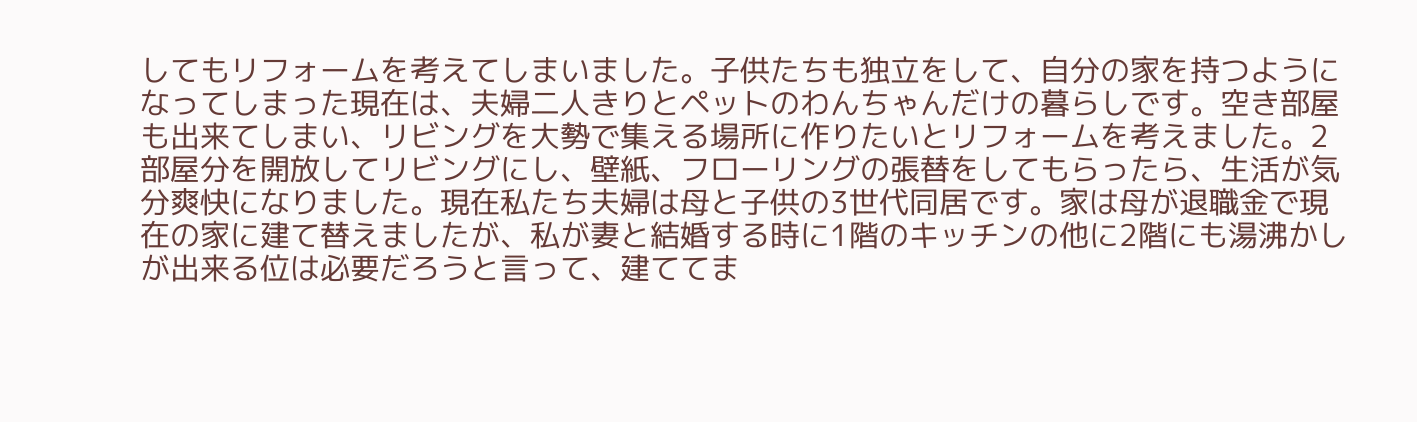してもリフォームを考えてしまいました。子供たちも独立をして、自分の家を持つようになってしまった現在は、夫婦二人きりとペットのわんちゃんだけの暮らしです。空き部屋も出来てしまい、リビングを大勢で集える場所に作りたいとリフォームを考えました。2部屋分を開放してリビングにし、壁紙、フローリングの張替をしてもらったら、生活が気分爽快になりました。現在私たち夫婦は母と子供の3世代同居です。家は母が退職金で現在の家に建て替えましたが、私が妻と結婚する時に1階のキッチンの他に2階にも湯沸かしが出来る位は必要だろうと言って、建ててま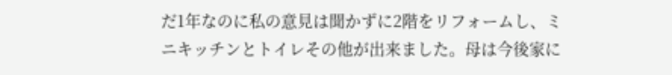だ1年なのに私の意見は聞かずに2階をリフォームし、ミニキッチンとトイレその他が出来ました。母は今後家に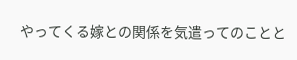やってくる嫁との関係を気遣ってのことと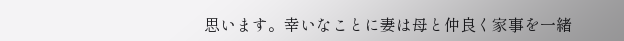思います。幸いなことに妻は母と仲良く家事を一緒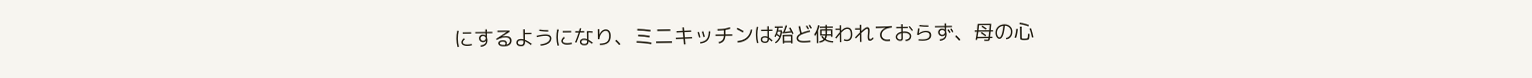にするようになり、ミニキッチンは殆ど使われておらず、母の心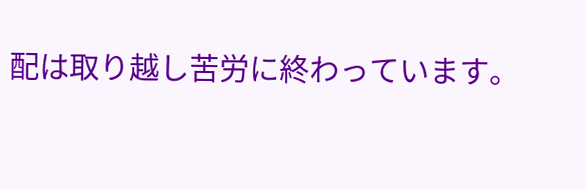配は取り越し苦労に終わっています。